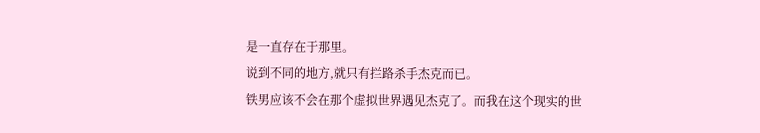是一直存在于那里。
说到不同的地方,就只有拦路杀手杰克而已。
铁男应该不会在那个虚拟世界遇见杰克了。而我在这个现实的世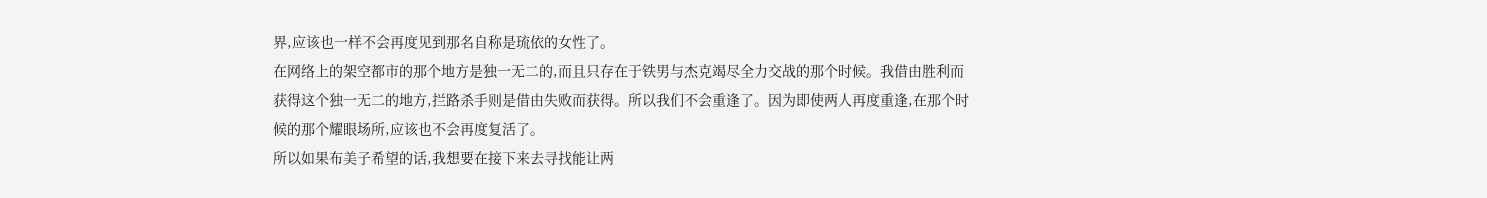界,应该也一样不会再度见到那名自称是琉依的女性了。
在网络上的架空都市的那个地方是独一无二的,而且只存在于铁男与杰克竭尽全力交战的那个时候。我借由胜利而获得这个独一无二的地方,拦路杀手则是借由失败而获得。所以我们不会重逢了。因为即使两人再度重逢,在那个时候的那个耀眼场所,应该也不会再度复活了。
所以如果布美子希望的话,我想要在接下来去寻找能让两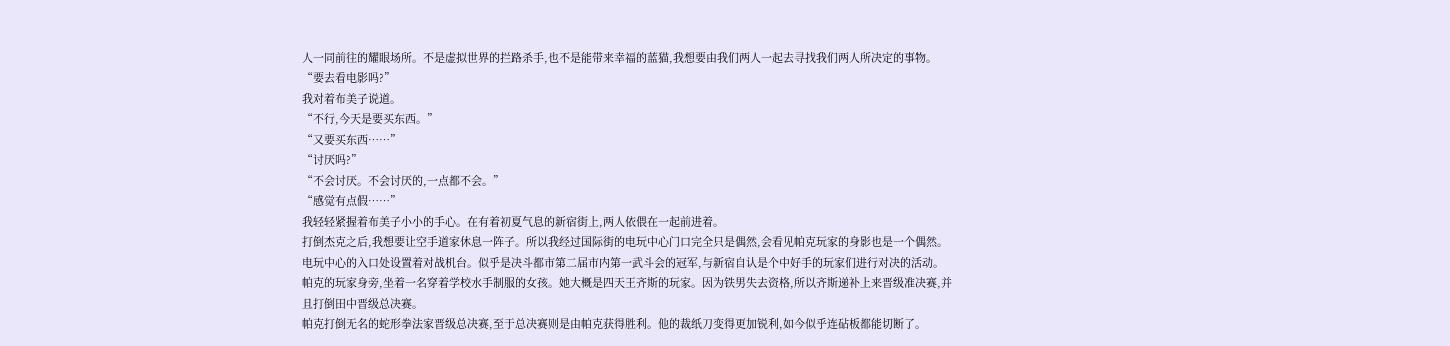人一同前往的耀眼场所。不是虚拟世界的拦路杀手,也不是能带来幸福的蓝猫,我想要由我们两人一起去寻找我们两人所决定的事物。
“要去看电影吗?”
我对着布美子说道。
“不行,今天是要买东西。”
“又要买东西……”
“讨厌吗?”
“不会讨厌。不会讨厌的,一点都不会。”
“感觉有点假……”
我轻轻紧握着布美子小小的手心。在有着初夏气息的新宿街上,两人依偎在一起前进着。
打倒杰克之后,我想要让空手道家休息一阵子。所以我经过国际街的电玩中心门口完全只是偶然,会看见帕克玩家的身影也是一个偶然。
电玩中心的入口处设置着对战机台。似乎是决斗都市第二届市内第一武斗会的冠军,与新宿自认是个中好手的玩家们进行对决的活动。
帕克的玩家身旁,坐着一名穿着学校水手制服的女孩。她大概是四天王齐斯的玩家。因为铁男失去资格,所以齐斯递补上来晋级准决赛,并且打倒田中晋级总决赛。
帕克打倒无名的蛇形拳法家晋级总决赛,至于总决赛则是由帕克获得胜利。他的裁纸刀变得更加锐利,如今似乎连砧板都能切断了。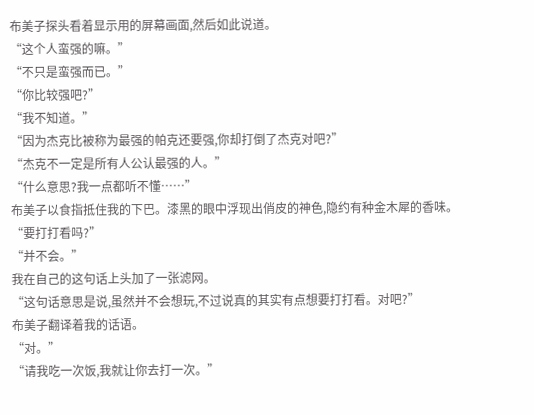布美子探头看着显示用的屏幕画面,然后如此说道。
“这个人蛮强的嘛。”
“不只是蛮强而已。”
“你比较强吧?”
“我不知道。”
“因为杰克比被称为最强的帕克还要强,你却打倒了杰克对吧?”
“杰克不一定是所有人公认最强的人。”
“什么意思?我一点都听不懂……”
布美子以食指抵住我的下巴。漆黑的眼中浮现出俏皮的神色,隐约有种金木犀的香味。
“要打打看吗?”
“并不会。”
我在自己的这句话上头加了一张滤网。
“这句话意思是说,虽然并不会想玩,不过说真的其实有点想要打打看。对吧?”
布美子翻译着我的话语。
“对。”
“请我吃一次饭,我就让你去打一次。”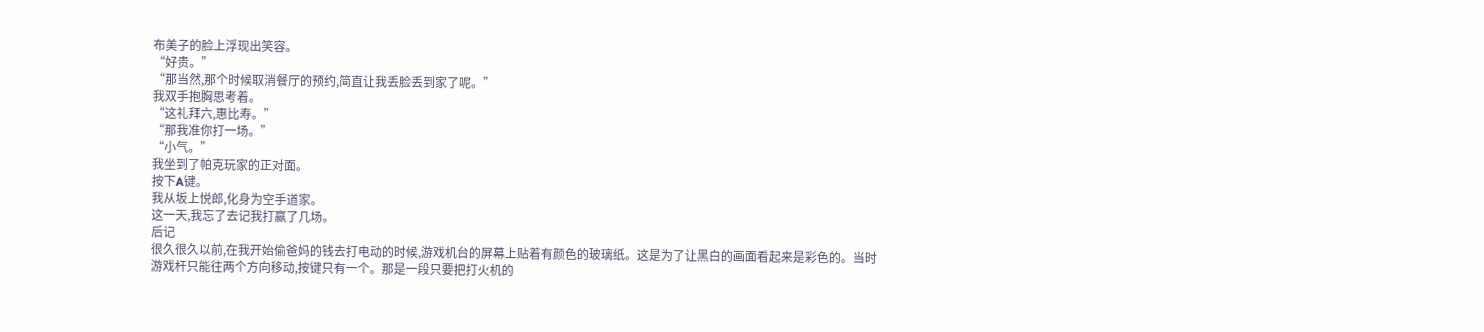布美子的脸上浮现出笑容。
“好贵。”
“那当然,那个时候取消餐厅的预约,简直让我丢脸丢到家了呢。”
我双手抱胸思考着。
“这礼拜六,惠比寿。”
“那我准你打一场。”
“小气。”
我坐到了帕克玩家的正对面。
按下A键。
我从坂上悦郎,化身为空手道家。
这一天,我忘了去记我打赢了几场。
后记
很久很久以前,在我开始偷爸妈的钱去打电动的时候,游戏机台的屏幕上贴着有颜色的玻璃纸。这是为了让黑白的画面看起来是彩色的。当时游戏杆只能往两个方向移动,按键只有一个。那是一段只要把打火机的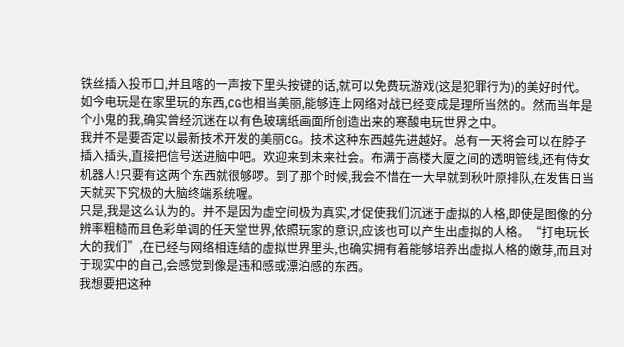铁丝插入投币口,并且喀的一声按下里头按键的话,就可以免费玩游戏(这是犯罪行为)的美好时代。
如今电玩是在家里玩的东西,CG也相当美丽,能够连上网络对战已经变成是理所当然的。然而当年是个小鬼的我,确实曾经沉迷在以有色玻璃纸画面所创造出来的寒酸电玩世界之中。
我并不是要否定以最新技术开发的美丽CG。技术这种东西越先进越好。总有一天将会可以在脖子插入插头,直接把信号送进脑中吧。欢迎来到未来社会。布满于高楼大厦之间的透明管线,还有侍女机器人!只要有这两个东西就很够啰。到了那个时候,我会不惜在一大早就到秋叶原排队,在发售日当天就买下究极的大脑终端系统喔。
只是,我是这么认为的。并不是因为虚空间极为真实,才促使我们沉迷于虚拟的人格,即使是图像的分辨率粗糙而且色彩单调的任天堂世界,依照玩家的意识,应该也可以产生出虚拟的人格。“打电玩长大的我们”,在已经与网络相连结的虚拟世界里头,也确实拥有着能够培养出虚拟人格的嫩芽,而且对于现实中的自己,会感觉到像是违和感或漂泊感的东西。
我想要把这种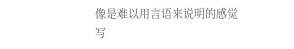像是难以用言语来说明的感觉写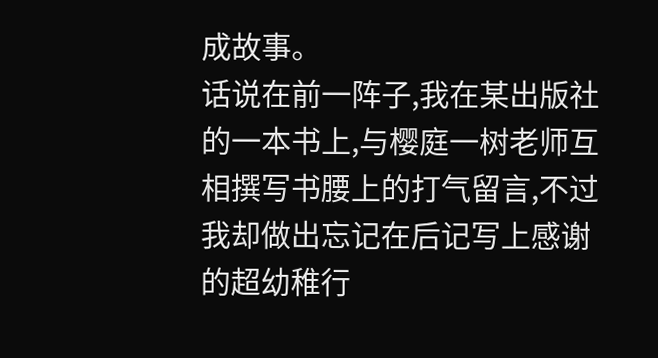成故事。
话说在前一阵子,我在某出版社的一本书上,与樱庭一树老师互相撰写书腰上的打气留言,不过我却做出忘记在后记写上感谢的超幼稚行